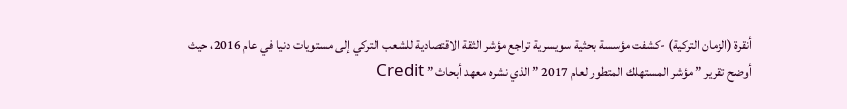أنقرة (الزمان التركية) -كشفت مؤسسة بحثية سويسرية تراجع مؤشر الثقة الاقتصادية للشعب التركي إلى مستويات دنيا في عام 2016، حيث أوضح تقرير ” مؤشر المستهلك المتطور لعام 2017 ” الذي نشره معهد أبحاث ” Credit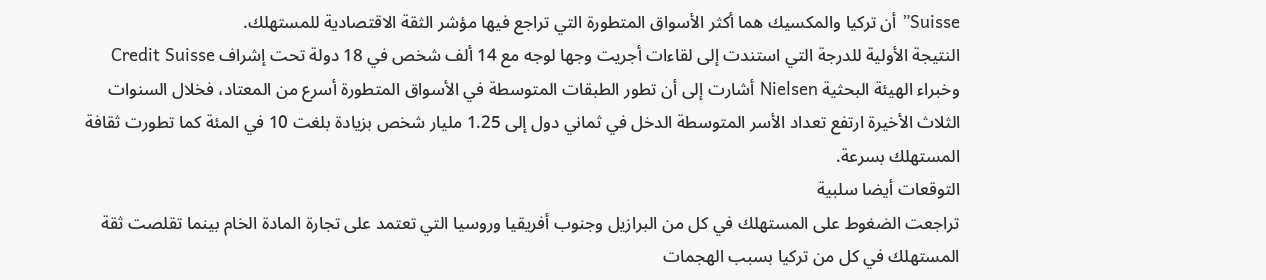Suisse” أن تركيا والمكسيك هما أكثر الأسواق المتطورة التي تراجع فيها مؤشر الثقة الاقتصادية للمستهلك.
النتيجة الأولية للدرجة التي استندت إلى لقاءات أجريت وجها لوجه مع 14 ألف شخص في 18 دولة تحت إشراف Credit Suisse وخبراء الهيئة البحثية Nielsen أشارت إلى أن تطور الطبقات المتوسطة في الأسواق المتطورة أسرع من المعتاد، فخلال السنوات الثلاث الأخيرة ارتفع تعداد الأسر المتوسطة الدخل في ثماني دول إلى 1.25 مليار شخص بزيادة بلغت 10 في المئة كما تطورت ثقافة المستهلك بسرعة.
التوقعات أيضا سلبية
تراجعت الضغوط على المستهلك في كل من البرازيل وجنوب أفريقيا وروسيا التي تعتمد على تجارة المادة الخام بينما تقلصت ثقة المستهلك في كل من تركيا بسبب الهجمات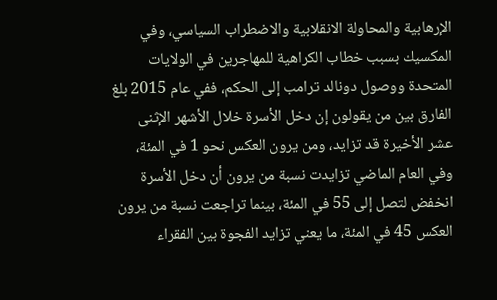الإرهابية والمحاولة الانقلابية والاضطراب السياسي، وفي المكسيك بسبب خطاب الكراهية للمهاجرين في الولايات المتحدة ووصول دونالد ترامب إلى الحكم، ففي عام 2015 بلغ الفارق بين من يقولون إن دخل الأسرة خلال الأشهر الإثنى عشر الأخيرة قد تزايد، ومن يرون العكس نحو 1 في المئة، وفي العام الماضي تزايدت نسبة من يرون أن دخل الأسرة انخفض لتصل إلى 55 في المئة، بينما تراجعت نسبة من يرون العكس 45 في المئة، ما يعني تزايد الفجوة بين الفقراء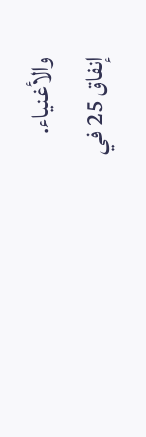والأغنياء.
إنفاق 25 في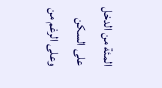المئة من الدخل على السكن
وعلى الرغم من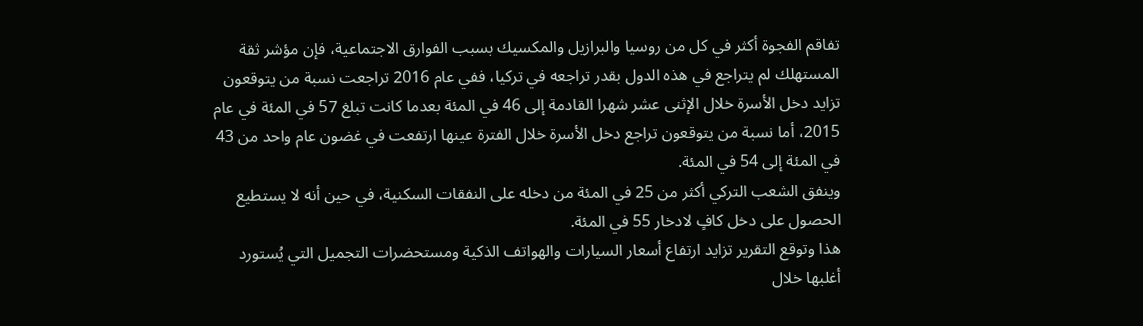تفاقم الفجوة أكثر في كل من روسيا والبرازيل والمكسيك بسبب الفوارق الاجتماعية، فإن مؤشر ثقة المستهلك لم يتراجع في هذه الدول بقدر تراجعه في تركيا، ففي عام 2016 تراجعت نسبة من يتوقعون تزايد دخل الأسرة خلال الإثنى عشر شهرا القادمة إلى 46 في المئة بعدما كانت تبلغ 57 في المئة في عام 2015، أما نسبة من يتوقعون تراجع دخل الأسرة خلال الفترة عينها ارتفعت في غضون عام واحد من 43 في المئة إلى 54 في المئة.
وينفق الشعب التركي أكثر من 25 في المئة من دخله على النفقات السكنية، في حين أنه لا يستطيع الحصول على دخل كافٍ لادخار 55 في المئة.
هذا وتوقع التقرير تزايد ارتفاع أسعار السيارات والهواتف الذكية ومستحضرات التجميل التي يُستورد أغلبها خلال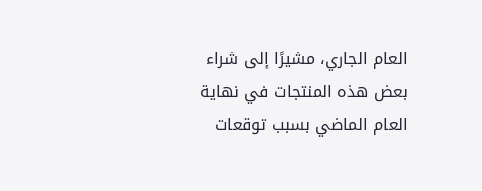العام الجاري، مشيرًا إلى شراء بعض هذه المنتجات في نهاية العام الماضي بسبب توقعات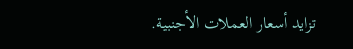تزايد أسعار العملات الأجنبية.